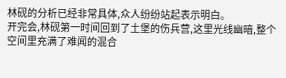林砚的分析已经非常具体,众人纷纷站起表示明白。
开完会,林砚第一时间回到了土堡的伤兵营,这里光线幽暗,整个空间里充满了难闻的混合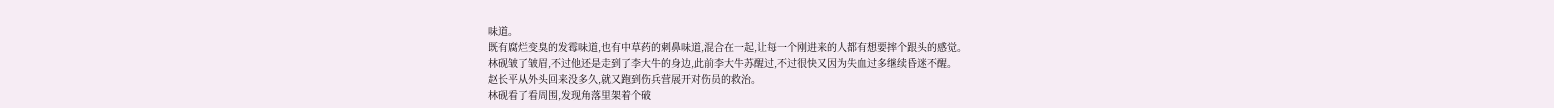味道。
既有腐烂变臭的发霉味道,也有中草药的刺鼻味道,混合在一起,让每一个刚进来的人都有想要摔个跟头的感觉。
林砚皱了皱眉,不过他还是走到了李大牛的身边,此前李大牛苏醒过,不过很快又因为失血过多继续昏迷不醒。
赵长平从外头回来没多久,就又跑到伤兵营展开对伤员的救治。
林砚看了看周围,发现角落里架着个破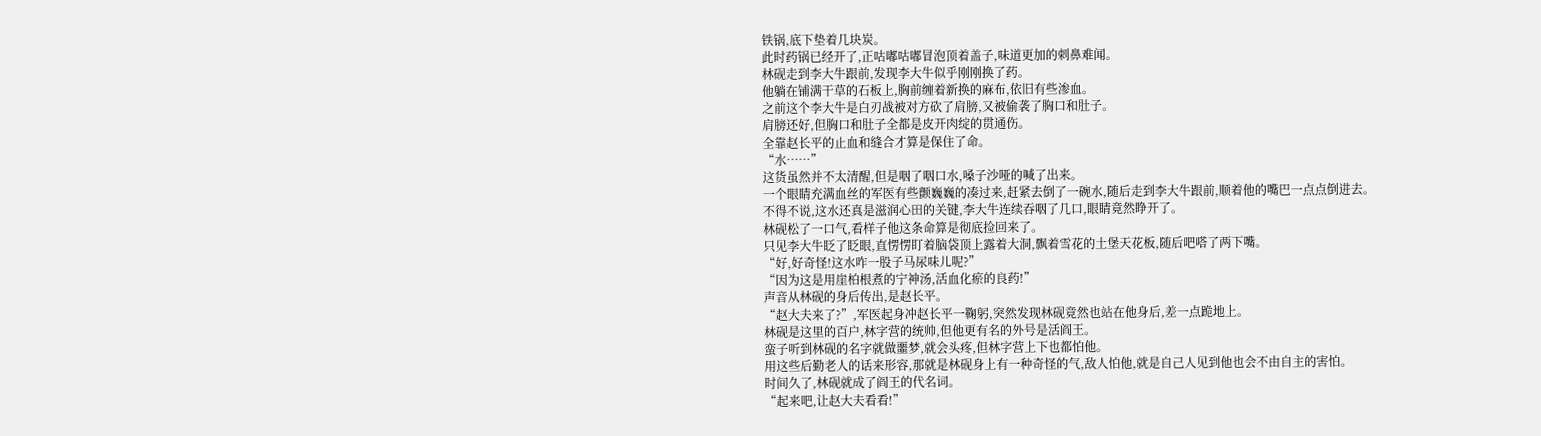铁锅,底下垫着几块炭。
此时药锅已经开了,正咕嘟咕嘟冒泡顶着盖子,味道更加的刺鼻难闻。
林砚走到李大牛跟前,发现李大牛似乎刚刚换了药。
他躺在铺满干草的石板上,胸前缠着新换的麻布,依旧有些渗血。
之前这个李大牛是白刃战被对方砍了肩膀,又被偷袭了胸口和肚子。
肩膀还好,但胸口和肚子全都是皮开肉绽的贯通伤。
全靠赵长平的止血和缝合才算是保住了命。
“水……”
这货虽然并不太清醒,但是咽了咽口水,嗓子沙哑的喊了出来。
一个眼睛充满血丝的军医有些颤巍巍的凑过来,赶紧去倒了一碗水,随后走到李大牛跟前,顺着他的嘴巴一点点倒进去。
不得不说,这水还真是滋润心田的关键,李大牛连续吞咽了几口,眼睛竟然睁开了。
林砚松了一口气,看样子他这条命算是彻底捡回来了。
只见李大牛眨了眨眼,直愣愣盯着脑袋顶上露着大洞,飘着雪花的土堡天花板,随后吧嗒了两下嘴。
“好,好奇怪!这水咋一股子马尿味儿呢?”
“因为这是用崖柏根煮的宁神汤,活血化瘀的良药!”
声音从林砚的身后传出,是赵长平。
“赵大夫来了?”,军医起身冲赵长平一鞠躬,突然发现林砚竟然也站在他身后,差一点跪地上。
林砚是这里的百户,林字营的统帅,但他更有名的外号是活阎王。
蛮子听到林砚的名字就做噩梦,就会头疼,但林字营上下也都怕他。
用这些后勤老人的话来形容,那就是林砚身上有一种奇怪的气,敌人怕他,就是自己人见到他也会不由自主的害怕。
时间久了,林砚就成了阎王的代名词。
“起来吧,让赵大夫看看!”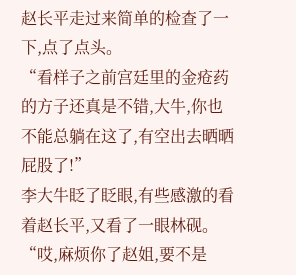赵长平走过来简单的检查了一下,点了点头。
“看样子之前宫廷里的金疮药的方子还真是不错,大牛,你也不能总躺在这了,有空出去晒晒屁股了!”
李大牛眨了眨眼,有些感激的看着赵长平,又看了一眼林砚。
“哎,麻烦你了赵姐,要不是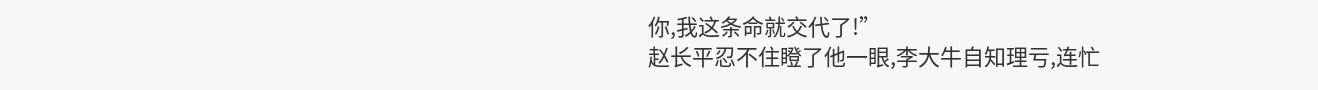你,我这条命就交代了!”
赵长平忍不住瞪了他一眼,李大牛自知理亏,连忙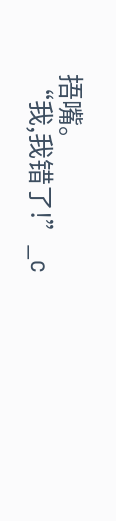捂嘴。
“我,我错了!”_c